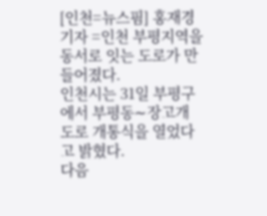[인천=뉴스핌] 홍재경 기자 =인천 부평지역을 동서로 잇는 도로가 만들어졌다.
인천시는 31일 부평구에서 부평동∼장고개 도로 개통식을 열었다고 밝혔다.
다음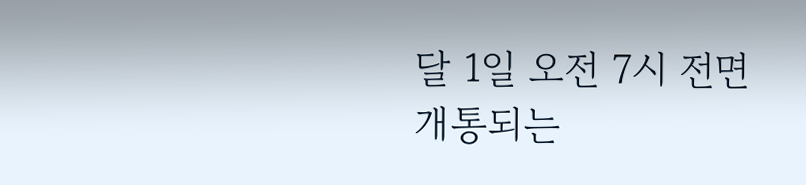달 1일 오전 7시 전면 개통되는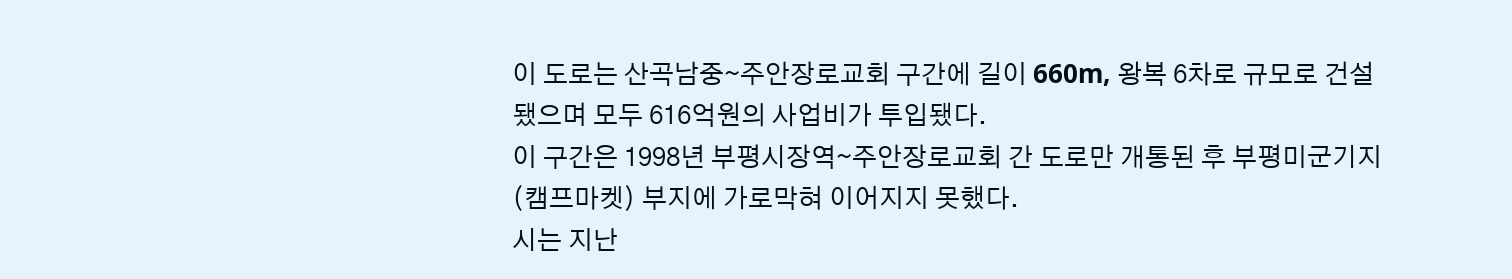이 도로는 산곡남중∼주안장로교회 구간에 길이 660m, 왕복 6차로 규모로 건설됐으며 모두 616억원의 사업비가 투입됐다.
이 구간은 1998년 부평시장역∼주안장로교회 간 도로만 개통된 후 부평미군기지(캠프마켓) 부지에 가로막혀 이어지지 못했다.
시는 지난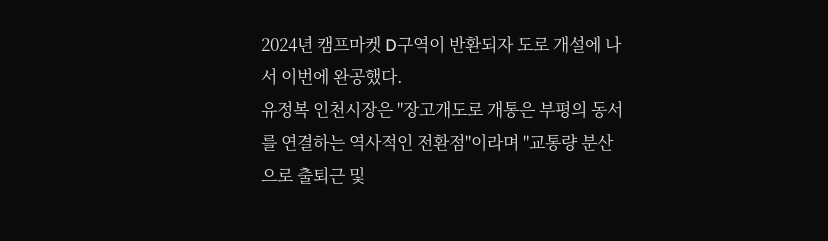2024년 캠프마켓 D구역이 반환되자 도로 개설에 나서 이번에 완공했다.
유정복 인천시장은 "장고개도로 개통은 부평의 동서를 연결하는 역사적인 전환점"이라며 "교통량 분산으로 출퇴근 및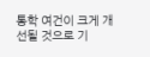통학 여건이 크게 개선될 것으로 기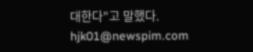대한다"고 말했다.
hjk01@newspim.com